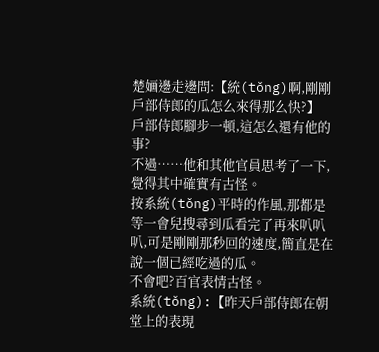楚婳邊走邊問:【統(tǒng)啊,剛剛戶部侍郎的瓜怎么來得那么快?】
戶部侍郎腳步一頓,這怎么還有他的事?
不過……他和其他官員思考了一下,覺得其中確實有古怪。
按系統(tǒng)平時的作風,那都是等一會兒搜尋到瓜看完了再來叭叭叭,可是剛剛那秒回的速度,簡直是在說一個已經吃過的瓜。
不會吧?百官表情古怪。
系統(tǒng):【昨天戶部侍郎在朝堂上的表現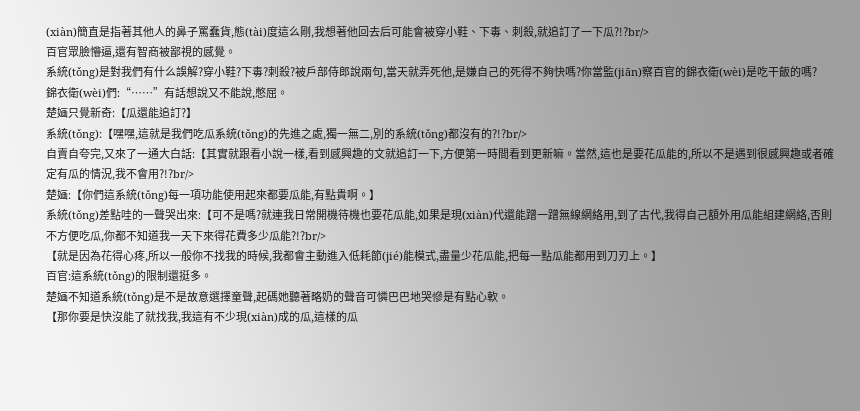(xiàn)簡直是指著其他人的鼻子罵蠢貨,態(tài)度這么剛,我想著他回去后可能會被穿小鞋、下毒、刺殺,就追訂了一下瓜?!?br/>
百官眾臉懵逼,還有智商被鄙視的感覺。
系統(tǒng)是對我們有什么誤解?穿小鞋?下毒?刺殺?被戶部侍郎說兩句,當天就弄死他,是嫌自己的死得不夠快嗎?你當監(jiān)察百官的錦衣衛(wèi)是吃干飯的嗎?
錦衣衛(wèi)們:“……”有話想說又不能說,憋屈。
楚婳只覺新奇:【瓜還能追訂?】
系統(tǒng):【嘿嘿,這就是我們吃瓜系統(tǒng)的先進之處,獨一無二,別的系統(tǒng)都沒有的?!?br/>
自賣自夸完,又來了一通大白話:【其實就跟看小說一樣,看到感興趣的文就追訂一下,方便第一時間看到更新嘛。當然,這也是要花瓜能的,所以不是遇到很感興趣或者確定有瓜的情況,我不會用?!?br/>
楚婳:【你們這系統(tǒng)每一項功能使用起來都要瓜能,有點貴啊。】
系統(tǒng)差點哇的一聲哭出來:【可不是嗎?就連我日常開機待機也要花瓜能,如果是現(xiàn)代還能蹭一蹭無線網絡用,到了古代,我得自己額外用瓜能組建網絡,否則不方便吃瓜,你都不知道我一天下來得花費多少瓜能?!?br/>
【就是因為花得心疼,所以一般你不找我的時候,我都會主動進入低耗節(jié)能模式,盡量少花瓜能,把每一點瓜能都用到刀刃上。】
百官:這系統(tǒng)的限制還挺多。
楚婳不知道系統(tǒng)是不是故意選擇童聲,起碼她聽著略奶的聲音可憐巴巴地哭慘是有點心軟。
【那你要是快沒能了就找我,我這有不少現(xiàn)成的瓜,這樣的瓜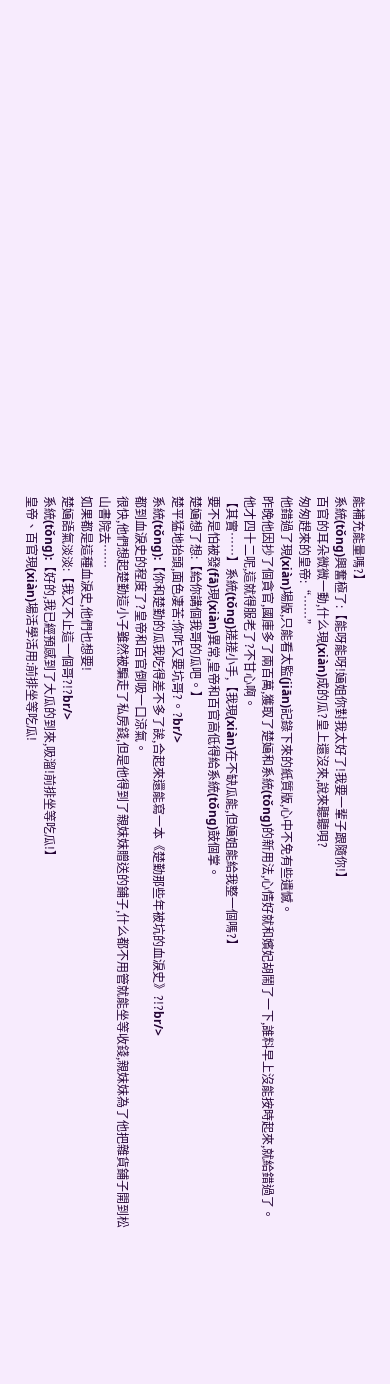能補充能量嗎?】
系統(tǒng)興奮極了:【能呀能呀!婳姐你對我太好了!我要一輩子跟隨你!】
百官的耳朵微微一動,什么現(xiàn)成的瓜?皇上還沒來,說來聽聽唄?
匆匆趕來的皇帝:“……”
他錯過了現(xiàn)場版,只能看太監(jiān)記錄下來的紙質版,心中不免有些遺憾。
昨晚他因抄了個貪官,國庫多了兩百萬,獲取了楚婳和系統(tǒng)的新用法,心情好就和嬪妃胡鬧了一下,誰料早上沒能按時起來,就給錯過了。
他才四十二呢,這就得服老了?不甘心啊。
【其實……】系統(tǒng)搓搓小手,【我現(xiàn)在不缺瓜能,但婳姐能給我整一個嗎?】
要不是怕被發(fā)現(xiàn)異常,皇帝和百官高低得給系統(tǒng)鼓個掌。
楚婳想了想:【給你講個我哥的瓜吧。】
楚平猛地抬頭,面色凄苦:你咋又要坑哥?。?br/>
系統(tǒng):【你和楚勤的瓜我吃得差不多了誒,合起來還能寫一本《楚勤那些年被坑的血淚史》?!?br/>
都到血淚史的程度了?皇帝和百官倒吸一口涼氣。
很快,他們想起楚勤這小子雖然被騙走了私房錢,但是他得到了親妹妹贈送的鋪子,什么都不用管就能坐等收錢,親妹妹為了他把雜貨鋪子開到松山書院去……
如果都是這種血淚史,他們也想要!
楚婳語氣淡淡:【我又不止這一個哥?!?br/>
系統(tǒng):【好的,我已經預感到了大瓜的到來,吸溜!前排坐等吃瓜!】
皇帝、百官現(xiàn)場活學活用:前排坐等吃瓜!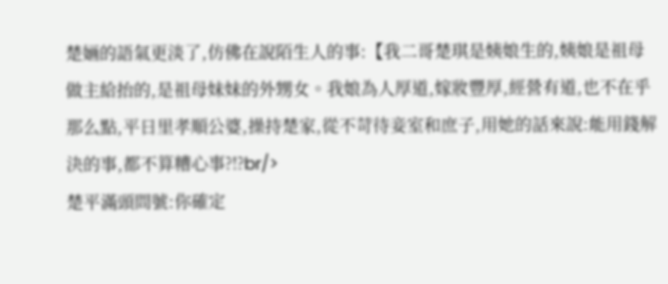楚婳的語氣更淡了,仿佛在說陌生人的事:【我二哥楚琪是姨娘生的,姨娘是祖母做主給抬的,是祖母妹妹的外甥女。我娘為人厚道,嫁妝豐厚,經營有道,也不在乎那么點,平日里孝順公婆,操持楚家,從不苛待妾室和庶子,用她的話來說:能用錢解決的事,都不算糟心事?!?br/>
楚平滿頭問號:你確定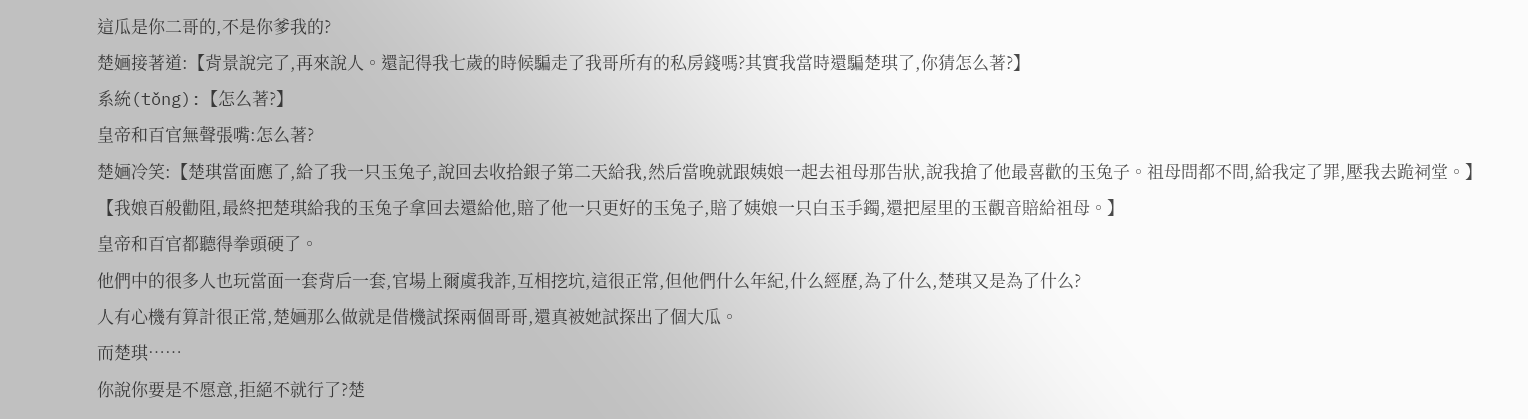這瓜是你二哥的,不是你爹我的?
楚婳接著道:【背景說完了,再來說人。還記得我七歲的時候騙走了我哥所有的私房錢嗎?其實我當時還騙楚琪了,你猜怎么著?】
系統(tǒng):【怎么著?】
皇帝和百官無聲張嘴:怎么著?
楚婳冷笑:【楚琪當面應了,給了我一只玉兔子,說回去收拾銀子第二天給我,然后當晚就跟姨娘一起去祖母那告狀,說我搶了他最喜歡的玉兔子。祖母問都不問,給我定了罪,壓我去跪祠堂。】
【我娘百般勸阻,最終把楚琪給我的玉兔子拿回去還給他,賠了他一只更好的玉兔子,賠了姨娘一只白玉手鐲,還把屋里的玉觀音賠給祖母。】
皇帝和百官都聽得拳頭硬了。
他們中的很多人也玩當面一套背后一套,官場上爾虞我詐,互相挖坑,這很正常,但他們什么年紀,什么經歷,為了什么,楚琪又是為了什么?
人有心機有算計很正常,楚婳那么做就是借機試探兩個哥哥,還真被她試探出了個大瓜。
而楚琪……
你說你要是不愿意,拒絕不就行了?楚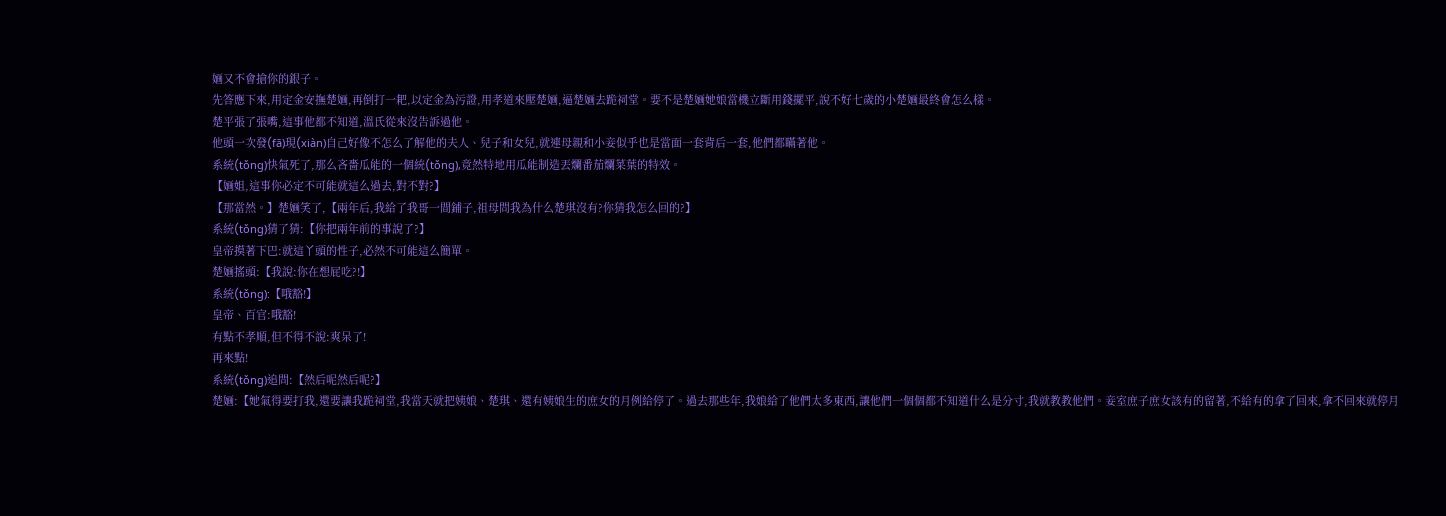婳又不會搶你的銀子。
先答應下來,用定金安撫楚婳,再倒打一耙,以定金為污證,用孝道來壓楚婳,逼楚婳去跪祠堂。要不是楚婳她娘當機立斷用錢擺平,說不好七歲的小楚婳最終會怎么樣。
楚平張了張嘴,這事他都不知道,溫氏從來沒告訴過他。
他頭一次發(fā)現(xiàn)自己好像不怎么了解他的夫人、兒子和女兒,就連母親和小妾似乎也是當面一套背后一套,他們都瞞著他。
系統(tǒng)快氣死了,那么吝嗇瓜能的一個統(tǒng),竟然特地用瓜能制造丟爛番茄爛菜葉的特效。
【婳姐,這事你必定不可能就這么過去,對不對?】
【那當然。】楚婳笑了,【兩年后,我給了我哥一間鋪子,祖母問我為什么楚琪沒有?你猜我怎么回的?】
系統(tǒng)猜了猜:【你把兩年前的事說了?】
皇帝摸著下巴:就這丫頭的性子,必然不可能這么簡單。
楚婳搖頭:【我說:你在想屁吃?!】
系統(tǒng):【哦豁!】
皇帝、百官:哦豁!
有點不孝順,但不得不說:爽呆了!
再來點!
系統(tǒng)追問:【然后呢然后呢?】
楚婳:【她氣得要打我,還要讓我跪祠堂,我當天就把姨娘、楚琪、還有姨娘生的庶女的月例給停了。過去那些年,我娘給了他們太多東西,讓他們一個個都不知道什么是分寸,我就教教他們。妾室庶子庶女該有的留著,不給有的拿了回來,拿不回來就停月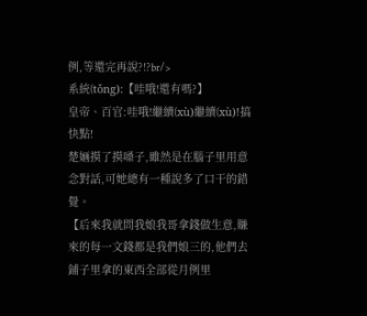例,等還完再說?!?br/>
系統(tǒng):【哇哦!還有嗎?】
皇帝、百官:哇哦!繼續(xù)繼續(xù)!搞快點!
楚婳摸了摸嗓子,雖然是在腦子里用意念對話,可她總有一種說多了口干的錯覺。
【后來我就問我娘我哥拿錢做生意,賺來的每一文錢都是我們娘三的,他們去鋪子里拿的東西全部從月例里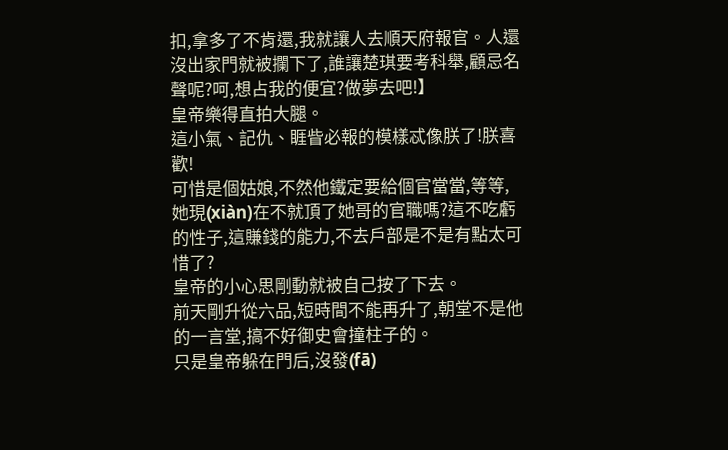扣,拿多了不肯還,我就讓人去順天府報官。人還沒出家門就被攔下了,誰讓楚琪要考科舉,顧忌名聲呢?呵,想占我的便宜?做夢去吧!】
皇帝樂得直拍大腿。
這小氣、記仇、睚眥必報的模樣忒像朕了!朕喜歡!
可惜是個姑娘,不然他鐵定要給個官當當,等等,她現(xiàn)在不就頂了她哥的官職嗎?這不吃虧的性子,這賺錢的能力,不去戶部是不是有點太可惜了?
皇帝的小心思剛動就被自己按了下去。
前天剛升從六品,短時間不能再升了,朝堂不是他的一言堂,搞不好御史會撞柱子的。
只是皇帝躲在門后,沒發(fā)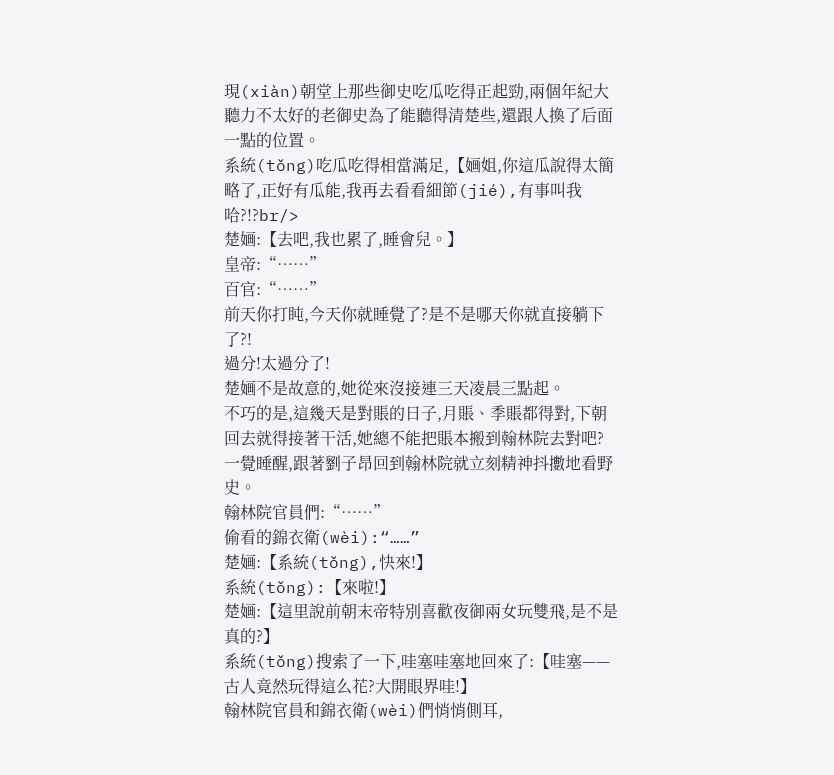現(xiàn)朝堂上那些御史吃瓜吃得正起勁,兩個年紀大聽力不太好的老御史為了能聽得清楚些,還跟人換了后面一點的位置。
系統(tǒng)吃瓜吃得相當滿足,【婳姐,你這瓜說得太簡略了,正好有瓜能,我再去看看細節(jié),有事叫我哈?!?br/>
楚婳:【去吧,我也累了,睡會兒。】
皇帝:“……”
百官:“……”
前天你打盹,今天你就睡覺了?是不是哪天你就直接躺下了?!
過分!太過分了!
楚婳不是故意的,她從來沒接連三天凌晨三點起。
不巧的是,這幾天是對賬的日子,月賬、季賬都得對,下朝回去就得接著干活,她總不能把賬本搬到翰林院去對吧?
一覺睡醒,跟著劉子昂回到翰林院就立刻精神抖擻地看野史。
翰林院官員們:“……”
偷看的錦衣衛(wèi):“……”
楚婳:【系統(tǒng),快來!】
系統(tǒng):【來啦!】
楚婳:【這里說前朝末帝特別喜歡夜御兩女玩雙飛,是不是真的?】
系統(tǒng)搜索了一下,哇塞哇塞地回來了:【哇塞——古人竟然玩得這么花?大開眼界哇!】
翰林院官員和錦衣衛(wèi)們悄悄側耳,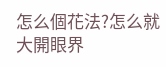怎么個花法?怎么就大開眼界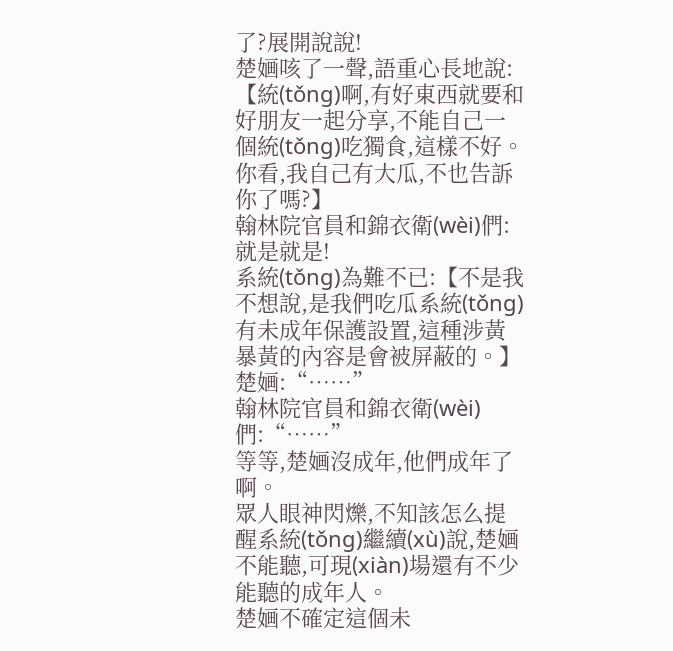了?展開說說!
楚婳咳了一聲,語重心長地說:【統(tǒng)啊,有好東西就要和好朋友一起分享,不能自己一個統(tǒng)吃獨食,這樣不好。你看,我自己有大瓜,不也告訴你了嗎?】
翰林院官員和錦衣衛(wèi)們:就是就是!
系統(tǒng)為難不已:【不是我不想說,是我們吃瓜系統(tǒng)有未成年保護設置,這種涉黃暴黃的內容是會被屏蔽的。】
楚婳:“……”
翰林院官員和錦衣衛(wèi)們:“……”
等等,楚婳沒成年,他們成年了啊。
眾人眼神閃爍,不知該怎么提醒系統(tǒng)繼續(xù)說,楚婳不能聽,可現(xiàn)場還有不少能聽的成年人。
楚婳不確定這個未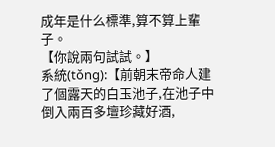成年是什么標準,算不算上輩子。
【你說兩句試試。】
系統(tǒng):【前朝末帝命人建了個露天的白玉池子,在池子中倒入兩百多壇珍藏好酒,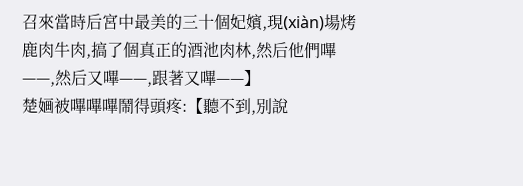召來當時后宮中最美的三十個妃嬪,現(xiàn)場烤鹿肉牛肉,搞了個真正的酒池肉林,然后他們嗶——,然后又嗶——,跟著又嗶——】
楚婳被嗶嗶嗶鬧得頭疼:【聽不到,別說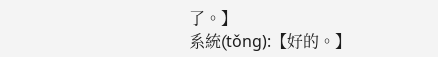了。】
系統(tǒng):【好的。】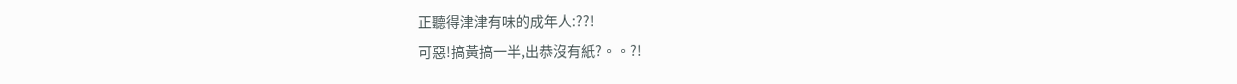正聽得津津有味的成年人:??!
可惡!搞黃搞一半,出恭沒有紙?。。?!